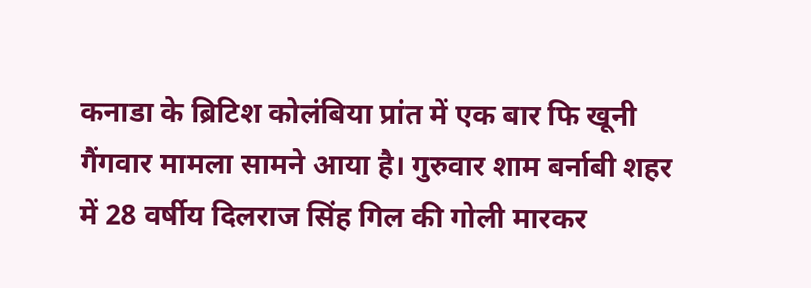कनाडा के ब्रिटिश कोलंबिया प्रांत में एक बार फि खूनी गैंगवार मामला सामने आया है। गुरुवार शाम बर्नाबी शहर में 28 वर्षीय दिलराज सिंह गिल की गोली मारकर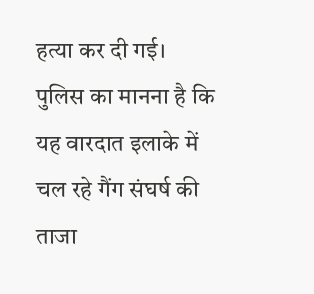हत्या कर दी गई। पुलिस का मानना है कि यह वारदात इलाके में चल रहे गैंग संघर्ष की ताजा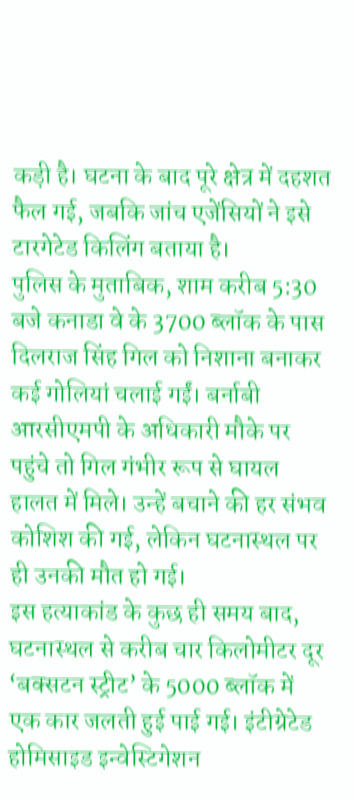कड़ी है। घटना के बाद पूरे क्षेत्र में दहशत फैल गई, जबकि जांच एजेंसियों ने इसे टारगेटेड किलिंग बताया है।
पुलिस के मुताबिक, शाम करीब 5:30 बजे कनाडा वे के 3700 ब्लॉक के पास दिलराज सिंह गिल को निशाना बनाकर कई गोलियां चलाई गईं। बर्नाबी आरसीएमपी के अधिकारी मौके पर पहुंचे तो गिल गंभीर रूप से घायल हालत में मिले। उन्हें बचाने की हर संभव कोशिश की गई, लेकिन घटनास्थल पर ही उनकी मौत हो गई।
इस हत्याकांड के कुछ ही समय बाद, घटनास्थल से करीब चार किलोमीटर दूर ‘बक्सटन स्ट्रीट’ के 5000 ब्लॉक में एक कार जलती हुई पाई गई। इंटीग्रेटेड होमिसाइड इन्वेस्टिगेशन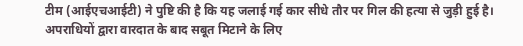टीम (आईएचआईटी) ने पुष्टि की है कि यह जलाई गई कार सीधे तौर पर गिल की हत्या से जुड़ी हुई है। अपराधियों द्वारा वारदात के बाद सबूत मिटाने के लिए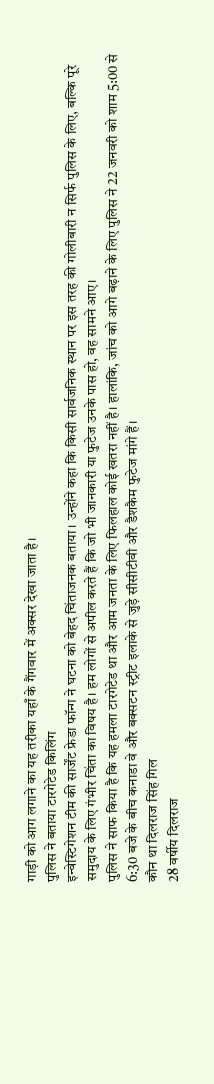गाड़ी को आग लगाने का यह तरीका यहाँ के गैंगवार में अक्सर देखा जाता है।
पुलिस ने बताया टारगेटेड किलिंग
इन्वेस्टिगेशन टीम की सार्जेंट फ्रेडा फॉन्ग ने घटना को बेहद चिंताजनक बताया। उन्होंने कहा कि किसी सार्वजनिक स्थान पर इस तरह की गोलीबारी न सिर्फ पुलिस के लिए, बल्कि पूरे समुदाय के लिए गंभीर चिंता का विषय है। हम लोगों से अपील करते हैं कि जो भी जानकारी या फुटेज उनके पास हो, वह सामने आए।
पुलिस ने साफ किया है कि यह हमला टारगेटेड था और आम जनता के लिए फिलहाल कोई खतरा नहीं है। हालांकि, जांच को आगे बढ़ाने के लिए पुलिस ने 22 जनवरी को शाम 5:00 से 6:30 बजे के बीच कनाडा वे और बक्सटन स्ट्रीट इलाके से जुड़े सीसीटीवी और डैशकैम फुटेज मांगे हैं।
कौन था दिलराज सिंह गिल
28 वर्षीय दिलराज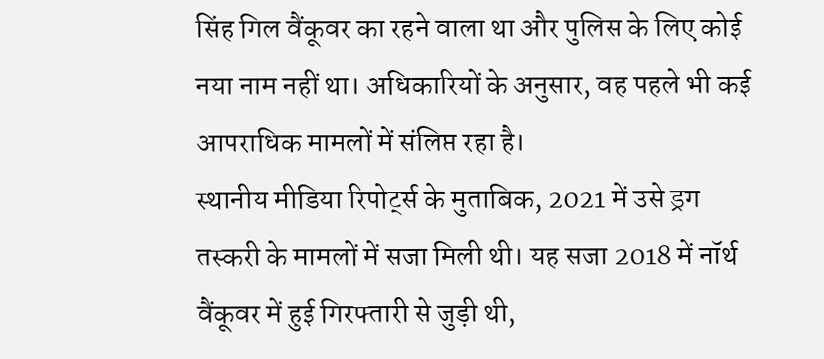सिंह गिल वैंकूवर का रहने वाला था और पुलिस के लिए कोई नया नाम नहीं था। अधिकारियों के अनुसार, वह पहले भी कई आपराधिक मामलों में संलिप्त रहा है।
स्थानीय मीडिया रिपोर्ट्स के मुताबिक, 2021 में उसे ड्रग तस्करी के मामलों में सजा मिली थी। यह सजा 2018 में नॉर्थ वैंकूवर में हुई गिरफ्तारी से जुड़ी थी,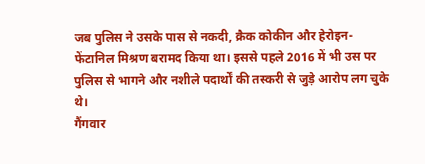जब पुलिस ने उसके पास से नकदी, क्रैक कोकीन और हेरोइन-फेंटानिल मिश्रण बरामद किया था। इससे पहले 2016 में भी उस पर पुलिस से भागने और नशीले पदार्थों की तस्करी से जुड़े आरोप लग चुके थे।
गैंगवार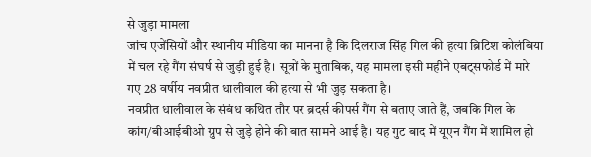से जुड़ा मामला
जांच एजेंसियों और स्थानीय मीडिया का मानना है कि दिलराज सिंह गिल की हत्या ब्रिटिश कोलंबिया में चल रहे गैंग संघर्ष से जुड़ी हुई है। सूत्रों के मुताबिक, यह मामला इसी महीने एबट्सफोर्ड में मारे गए 28 वर्षीय नवप्रीत धालीवाल की हत्या से भी जुड़ सकता है।
नवप्रीत धालीवाल के संबंध कथित तौर पर ब्रदर्स कीपर्स गैंग से बताए जाते हैं, जबकि गिल के कांग/बीआईबीओ ग्रुप से जुड़े होने की बात सामने आई है। यह गुट बाद में यूएन गैंग में शामिल हो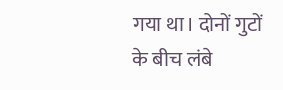गया था। दोनों गुटों के बीच लंबे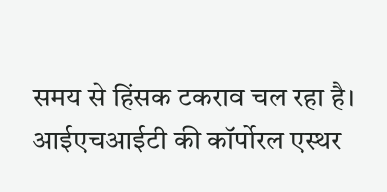समय से हिंसक टकराव चल रहा है।
आईएचआईटी की कॉर्पोरल एस्थर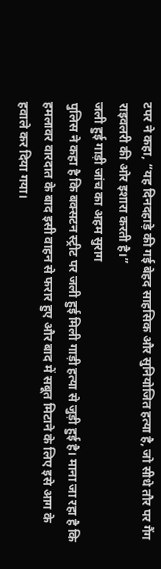टपर ने कहा, “यह दिनदहाड़े की गई बेहद साहसिक और सुनियोजित हत्या है, जो सीधे तौर पर गैंग राइवलरी की ओर इशारा करती है।”
जली हुई गाड़ी जांच का अहम सुराग
पुलिस ने कहा है कि बक्सटन स्ट्रीट पर जली हुई मिली गाड़ी हत्या से जुड़ी हुई है। माना जा रहा है कि हमलावर वारदात के बाद इसी वाहन से फरार हुए और बाद में सबूत मिटाने के लिए इसे आग के हवाले कर दिया गया।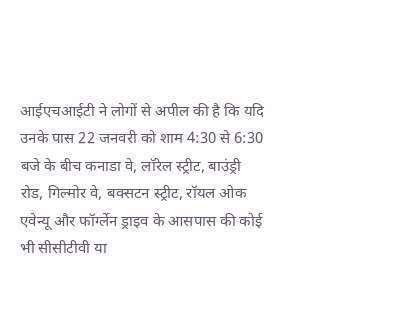आईएचआईटी ने लोगों से अपील की है कि यदि उनके पास 22 जनवरी को शाम 4:30 से 6:30 बजे के बीच कनाडा वे, लॉरेल स्ट्रीट, बाउंड्री रोड, गिल्मोर वे, बक्सटन स्ट्रीट, रॉयल ओक एवेन्यू और फॉर्ग्लेन ड्राइव के आसपास की कोई भी सीसीटीवी या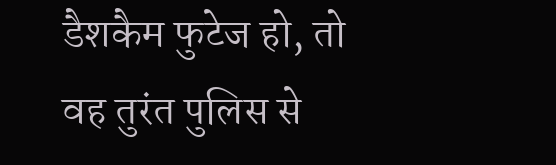डैशकैम फुटेज हो, तो वह तुरंत पुलिस से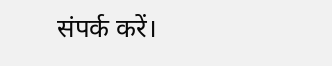संपर्क करें।